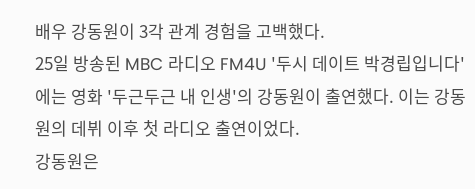배우 강동원이 3각 관계 경험을 고백했다.
25일 방송된 MBC 라디오 FM4U '두시 데이트 박경립입니다'에는 영화 '두근두근 내 인생'의 강동원이 출연했다. 이는 강동원의 데뷔 이후 첫 라디오 출연이었다.
강동원은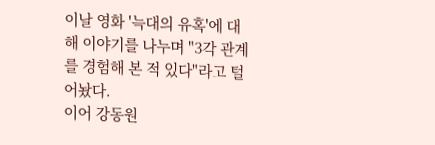이날 영화 '늑대의 유혹'에 대해 이야기를 나누며 "3각 관계를 경험해 본 적 있다"라고 털어놨다.
이어 강동원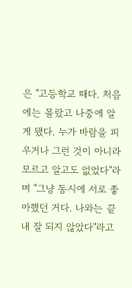은 "고등학교 때다. 처음에는 몰랐고 나중에 알게 됐다. 누가 바람을 피우거나 그런 것이 아니라 모르고 알고도 없었다"라며 "그냥 동시에 서로 좋아했던 거다. 나와는 끝내 잘 되지 않았다"라고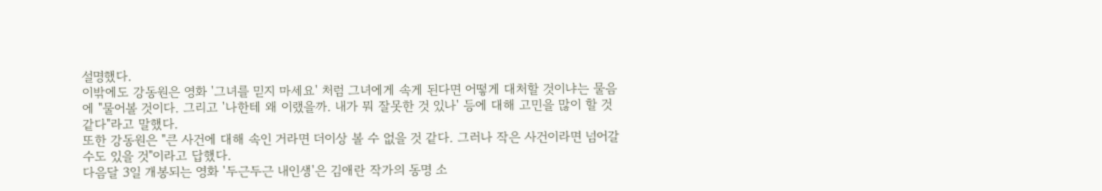설명했다.
이밖에도 강동원은 영화 '그녀를 믿지 마세요' 처럼 그녀에게 속게 된다면 어떻게 대처할 것이냐는 물음에 "물어볼 것이다. 그리고 '나한테 왜 이랬을까. 내가 뭐 잘못한 것 있나' 등에 대해 고민을 많이 할 것 같다"라고 말했다.
또한 강동원은 "큰 사건에 대해 속인 거라면 더이상 볼 수 없을 것 같다. 그러나 작은 사건이라면 넘어갈 수도 있을 것"이라고 답했다.
다음달 3일 개봉되는 영화 '두근두근 내인생'은 김애란 작가의 동명 소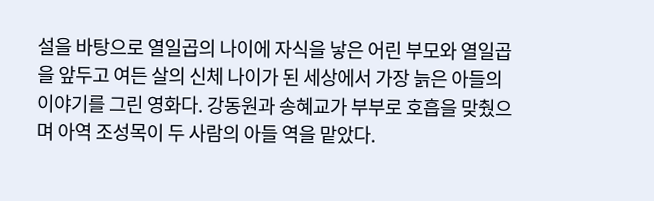설을 바탕으로 열일곱의 나이에 자식을 낳은 어린 부모와 열일곱을 앞두고 여든 살의 신체 나이가 된 세상에서 가장 늙은 아들의 이야기를 그린 영화다. 강동원과 송혜교가 부부로 호흡을 맞췄으며 아역 조성목이 두 사람의 아들 역을 맡았다.